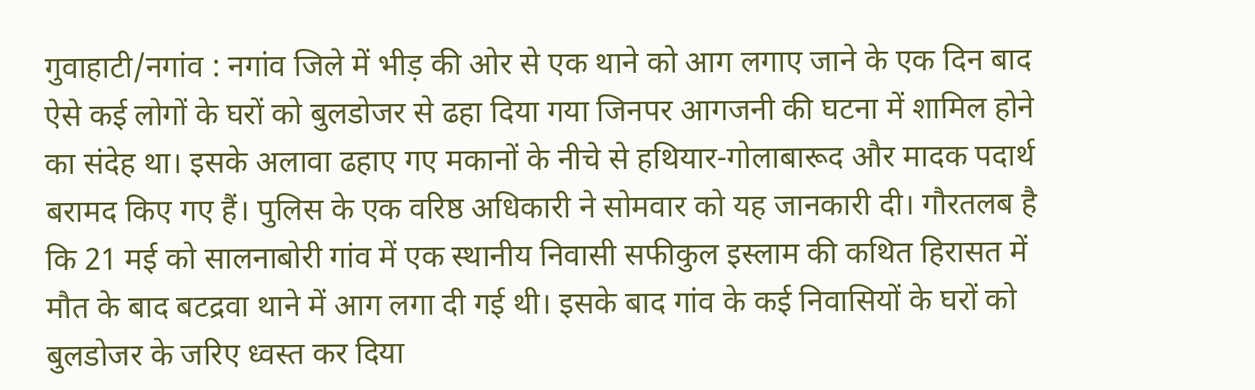गुवाहाटी/नगांव : नगांव जिले में भीड़ की ओर से एक थाने को आग लगाए जाने के एक दिन बाद ऐसे कई लोगों के घरों को बुलडोजर से ढहा दिया गया जिनपर आगजनी की घटना में शामिल होने का संदेह था। इसके अलावा ढहाए गए मकानों के नीचे से हथियार-गोलाबारूद और मादक पदार्थ बरामद किए गए हैं। पुलिस के एक वरिष्ठ अधिकारी ने सोमवार को यह जानकारी दी। गौरतलब है कि 21 मई को सालनाबोरी गांव में एक स्थानीय निवासी सफीकुल इस्लाम की कथित हिरासत में मौत के बाद बटद्रवा थाने में आग लगा दी गई थी। इसके बाद गांव के कई निवासियों के घरों को बुलडोजर के जरिए ध्वस्त कर दिया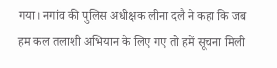गया। नगांव की पुलिस अधीक्षक लीना दलै ने कहा कि जब हम कल तलाशी अभियान के लिए गए तो हमें सूचना मिली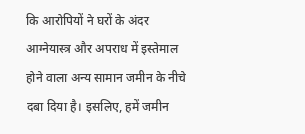कि आरोपियों ने घरों के अंदर आग्नेयास्त्र और अपराध में इस्तेमाल होने वाला अन्य सामान जमीन के नीचे दबा दिया है। इसलिए, हमें जमीन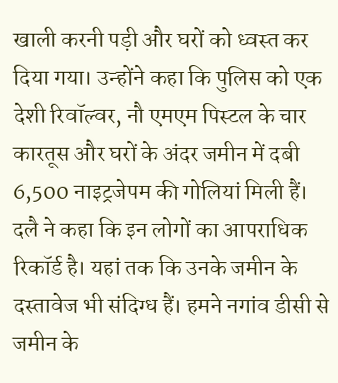खाली करनी पड़ी और घरों को ध्वस्त कर दिया गया। उन्होंने कहा कि पुलिस को एक देशी रिवॉल्वर, नौ एमएम पिस्टल के चार कारतूस और घरों के अंदर जमीन में दबी 6,500 नाइट्रजेपम की गोलियां मिली हैं। दलै ने कहा कि इन लोगों का आपराधिक रिकॉर्ड है। यहां तक कि उनके जमीन के दस्तावेज भी संदिग्ध हैं। हमने नगांव डीसी से जमीन के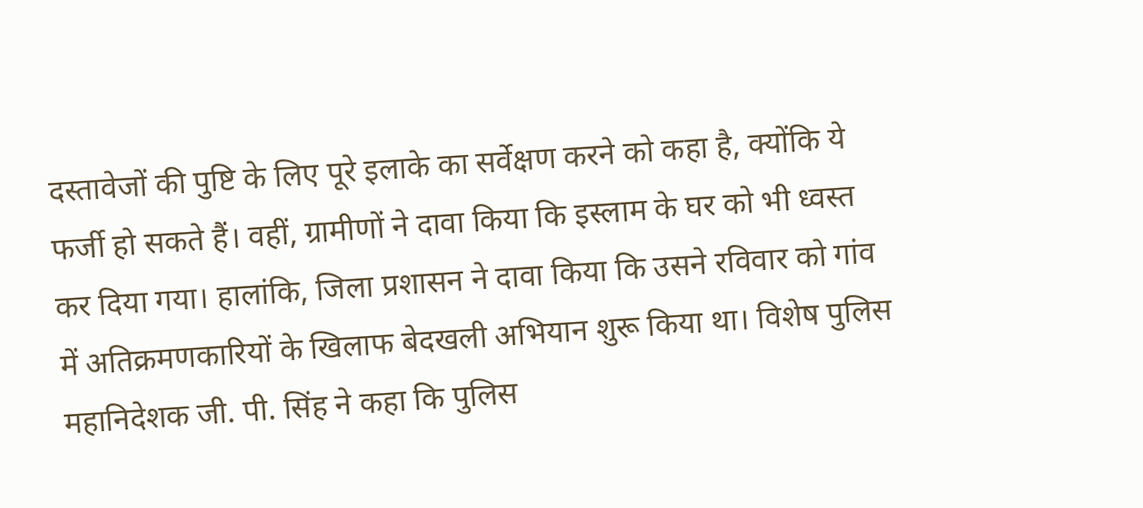दस्तावेजों की पुष्टि के लिए पूरे इलाके का सर्वेक्षण करने को कहा है, क्योंकि ये फर्जी हो सकते हैं। वहीं, ग्रामीणों ने दावा किया कि इस्लाम के घर को भी ध्वस्त कर दिया गया। हालांकि, जिला प्रशासन ने दावा किया कि उसने रविवार को गांव में अतिक्रमणकारियों के खिलाफ बेदखली अभियान शुरू किया था। विशेष पुलिस महानिदेशक जी. पी. सिंह ने कहा कि पुलिस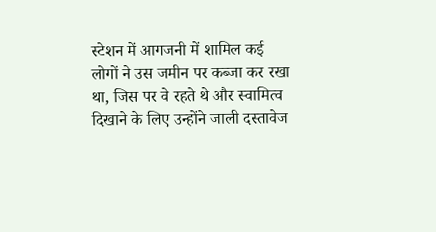स्टेशन में आगजनी में शामिल कई लोगों ने उस जमीन पर कब्जा कर रखा था, जिस पर वे रहते थे और स्वामित्व दिखाने के लिए उन्होंने जाली दस्तावेज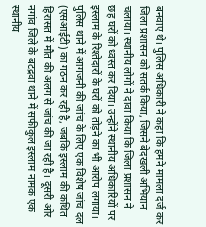बनवाए थे। पुलिस अधिकारी ने कहा कि हमने मामला दर्ज कर जिला प्रशासन को सतर्क किया, जिसने बेदखली अभियान चलाया। स्थानीय लोगों ने दावा किया कि जिला प्रशासन ने छह घरों को ध्वस्त कर दिया। उन्होंने स्थानीय अधिकारियों पर इस्लाम के रिश्तेदारों के घरों को तोड़ने का भी आरोप लगाया। पुलिस थाने में आगजनी की जांच के लिए एक विशेष जांच दल (एसआईटी) का गठन कर रही है, जबकि इस्लाम की कथित हिरासत में मौत की अलग से जांच की जा रही है। दूसरी ओर नगांव जिले के बटद्रवा थाने में सफीकुल इस्लाम नामक एक स्थानीय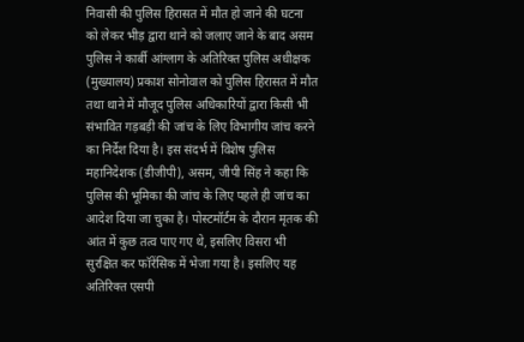निवासी की पुलिस हिरासत में मौत हो जाने की घटना को लेकर भीड़ द्वारा थाने को जलाए जाने के बाद असम पुलिस ने कार्बी आंग्लाग के अतिरिक्त पुलिस अधीक्षक (मुख्यालय) प्रकाश सोनोवाल को पुलिस हिरासत में मौत तथा थाने में मौजूद पुलिस अधिकारियों द्वारा किसी भी संभावित गड़बड़ी की जांच के लिए विभागीय जांच करने का निर्देश दिया है। इस संदर्भ में विशेष पुलिस महानिदेशक (डीजीपी), असम, जीपी सिंह ने कहा कि पुलिस की भूमिका की जांच के लिए पहले ही जांच का आदेश दिया जा चुका है। पोस्टमॉर्टम के दौरान मृतक की आंत में कुछ तत्व पाए गए थे, इसलिए विसरा भी सुरक्षित कर फॉरेंसिक में भेजा गया है। इसलिए यह अतिरिक्त एसपी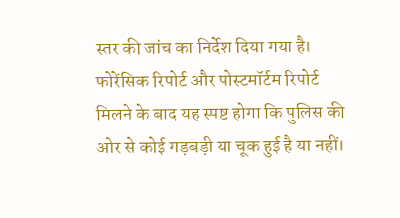स्तर की जांच का निर्देश दिया गया है। फोरेंसिक रिपोर्ट और पोस्टमॉर्टम रिपोर्ट मिलने के बाद यह स्पष्ट होगा कि पुलिस की ओर से कोई गड़बड़ी या चूक हुई है या नहीं।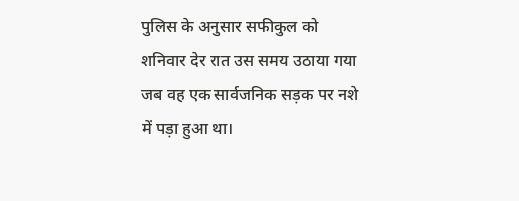पुलिस के अनुसार सफीकुल को शनिवार देर रात उस समय उठाया गया जब वह एक सार्वजनिक सड़क पर नशे में पड़ा हुआ था।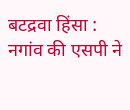बटद्रवा हिंसा : नगांव की एसपी ने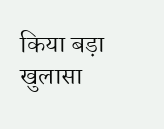किया बड़ा खुलासा